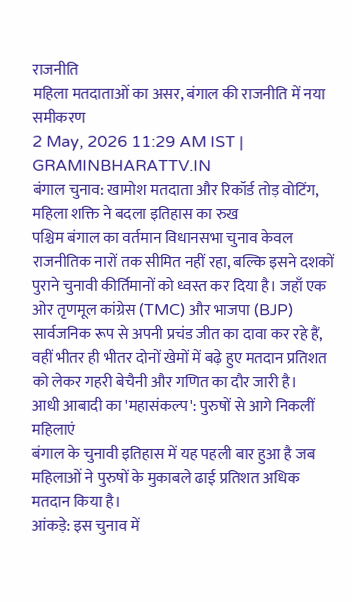राजनीति
महिला मतदाताओं का असर, बंगाल की राजनीति में नया समीकरण
2 May, 2026 11:29 AM IST | GRAMINBHARATTV.IN
बंगाल चुनाव: खामोश मतदाता और रिकॉर्ड तोड़ वोटिंग, महिला शक्ति ने बदला इतिहास का रुख
पश्चिम बंगाल का वर्तमान विधानसभा चुनाव केवल राजनीतिक नारों तक सीमित नहीं रहा, बल्कि इसने दशकों पुराने चुनावी कीर्तिमानों को ध्वस्त कर दिया है। जहाँ एक ओर तृणमूल कांग्रेस (TMC) और भाजपा (BJP) सार्वजनिक रूप से अपनी प्रचंड जीत का दावा कर रहे हैं, वहीं भीतर ही भीतर दोनों खेमों में बढ़े हुए मतदान प्रतिशत को लेकर गहरी बेचैनी और गणित का दौर जारी है।
आधी आबादी का 'महासंकल्प': पुरुषों से आगे निकलीं महिलाएं
बंगाल के चुनावी इतिहास में यह पहली बार हुआ है जब महिलाओं ने पुरुषों के मुकाबले ढाई प्रतिशत अधिक मतदान किया है।
आंकड़े: इस चुनाव में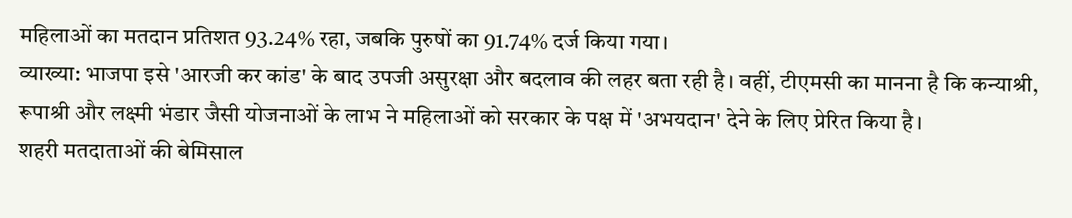महिलाओं का मतदान प्रतिशत 93.24% रहा, जबकि पुरुषों का 91.74% दर्ज किया गया।
व्याख्या: भाजपा इसे 'आरजी कर कांड' के बाद उपजी असुरक्षा और बदलाव की लहर बता रही है। वहीं, टीएमसी का मानना है कि कन्याश्री, रूपाश्री और लक्ष्मी भंडार जैसी योजनाओं के लाभ ने महिलाओं को सरकार के पक्ष में 'अभयदान' देने के लिए प्रेरित किया है।
शहरी मतदाताओं की बेमिसाल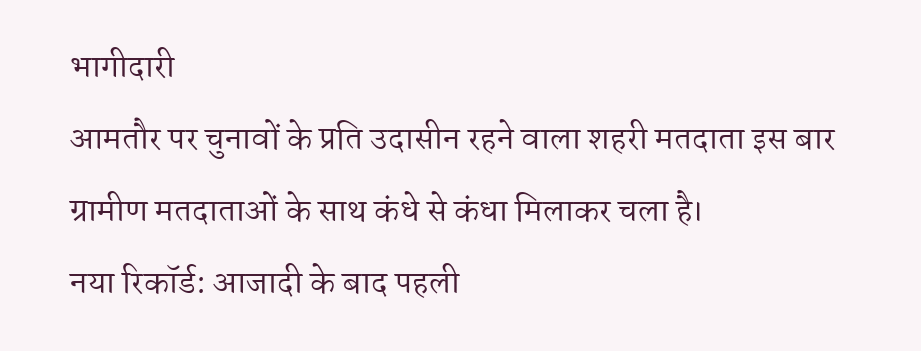भागीदारी
आमतौर पर चुनावों के प्रति उदासीन रहने वाला शहरी मतदाता इस बार ग्रामीण मतदाताओं के साथ कंधे से कंधा मिलाकर चला है।
नया रिकॉर्ड: आजादी के बाद पहली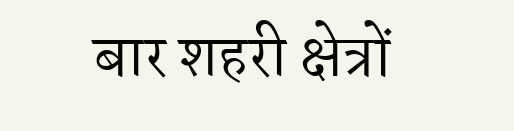बार शहरी क्षेत्रों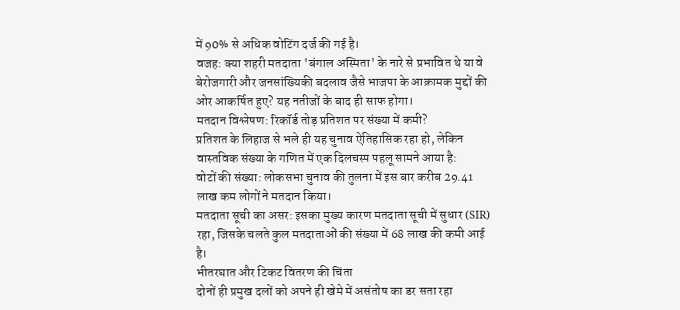में 90% से अधिक वोटिंग दर्ज की गई है।
वजह: क्या शहरी मतदाता 'बंगाल अस्मिता' के नारे से प्रभावित थे या वे बेरोजगारी और जनसांख्यिकी बदलाव जैसे भाजपा के आक्रामक मुद्दों की ओर आकर्षित हुए? यह नतीजों के बाद ही साफ होगा।
मतदान विश्लेषण: रिकॉर्ड तोड़ प्रतिशत पर संख्या में कमी?
प्रतिशत के लिहाज से भले ही यह चुनाव ऐतिहासिक रहा हो, लेकिन वास्तविक संख्या के गणित में एक दिलचस्प पहलू सामने आया है:
वोटों की संख्या: लोकसभा चुनाव की तुलना में इस बार करीब 29.41 लाख कम लोगों ने मतदान किया।
मतदाता सूची का असर: इसका मुख्य कारण मतदाता सूची में सुधार (SIR) रहा, जिसके चलते कुल मतदाताओं की संख्या में 68 लाख की कमी आई है।
भीतरघात और टिकट वितरण की चिंता
दोनों ही प्रमुख दलों को अपने ही खेमे में असंतोष का डर सता रहा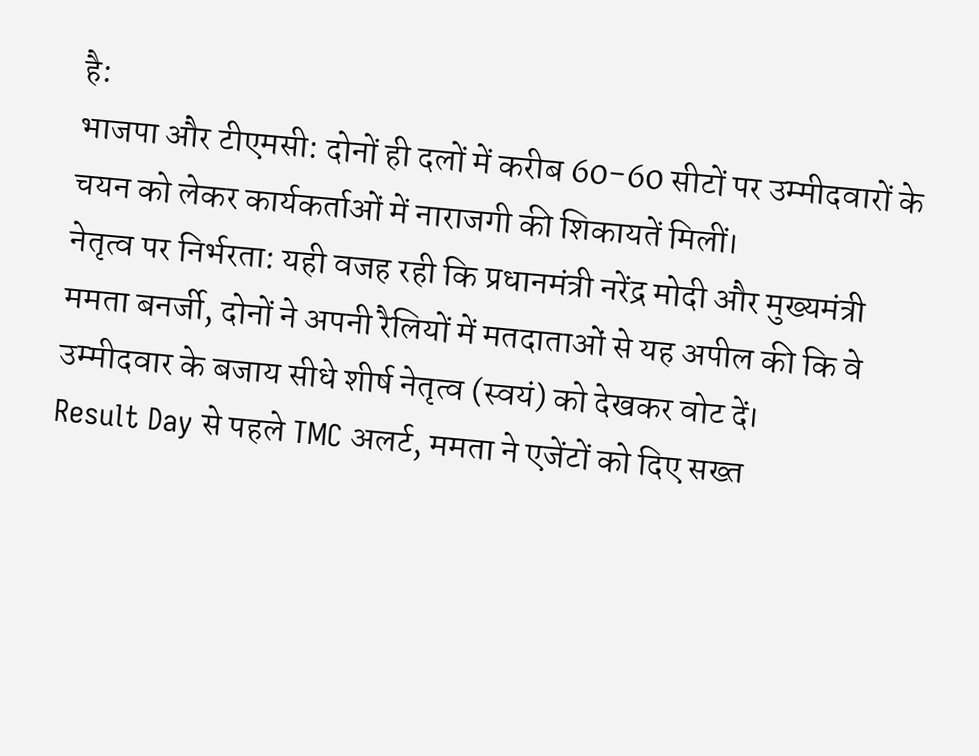है:
भाजपा और टीएमसी: दोनों ही दलों में करीब 60-60 सीटों पर उम्मीदवारों के चयन को लेकर कार्यकर्ताओं में नाराजगी की शिकायतें मिलीं।
नेतृत्व पर निर्भरता: यही वजह रही कि प्रधानमंत्री नरेंद्र मोदी और मुख्यमंत्री ममता बनर्जी, दोनों ने अपनी रैलियों में मतदाताओं से यह अपील की कि वे उम्मीदवार के बजाय सीधे शीर्ष नेतृत्व (स्वयं) को देखकर वोट दें।
Result Day से पहले TMC अलर्ट, ममता ने एजेंटों को दिए सख्त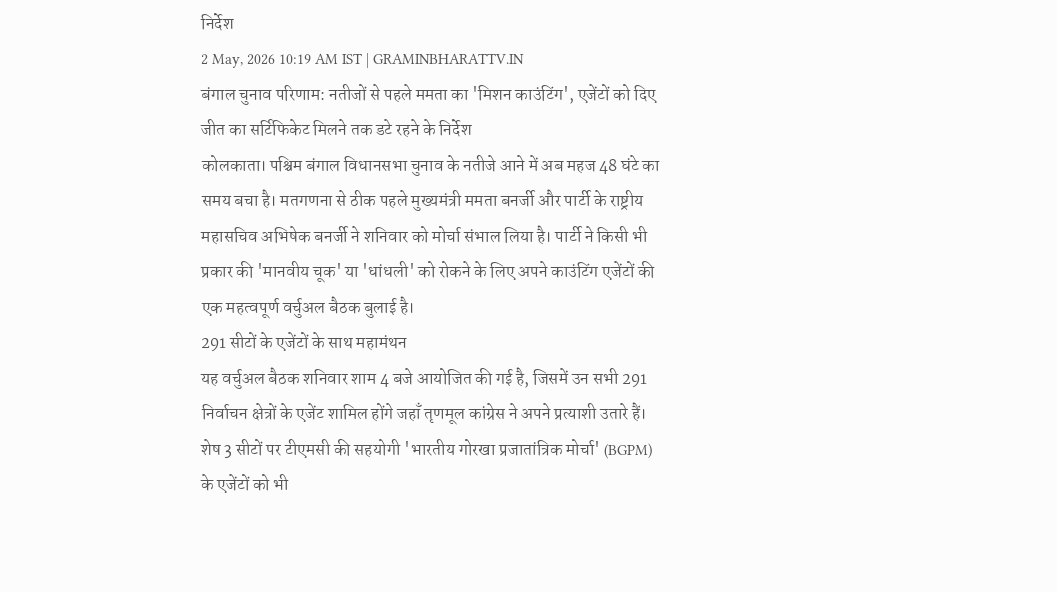निर्देश
2 May, 2026 10:19 AM IST | GRAMINBHARATTV.IN
बंगाल चुनाव परिणाम: नतीजों से पहले ममता का 'मिशन काउंटिंग', एजेंटों को दिए जीत का सर्टिफिकेट मिलने तक डटे रहने के निर्देश
कोलकाता। पश्चिम बंगाल विधानसभा चुनाव के नतीजे आने में अब महज 48 घंटे का समय बचा है। मतगणना से ठीक पहले मुख्यमंत्री ममता बनर्जी और पार्टी के राष्ट्रीय महासचिव अभिषेक बनर्जी ने शनिवार को मोर्चा संभाल लिया है। पार्टी ने किसी भी प्रकार की 'मानवीय चूक' या 'धांधली' को रोकने के लिए अपने काउंटिंग एजेंटों की एक महत्वपूर्ण वर्चुअल बैठक बुलाई है।
291 सीटों के एजेंटों के साथ महामंथन
यह वर्चुअल बैठक शनिवार शाम 4 बजे आयोजित की गई है, जिसमें उन सभी 291 निर्वाचन क्षेत्रों के एजेंट शामिल होंगे जहाँ तृणमूल कांग्रेस ने अपने प्रत्याशी उतारे हैं। शेष 3 सीटों पर टीएमसी की सहयोगी 'भारतीय गोरखा प्रजातांत्रिक मोर्चा' (BGPM) के एजेंटों को भी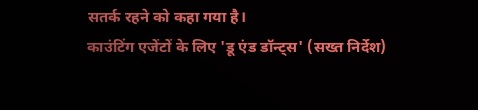सतर्क रहने को कहा गया है।
काउंटिंग एजेंटों के लिए 'डू एंड डॉन्ट्स' (सख्त निर्देश)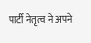पार्टी नेतृत्व ने अपने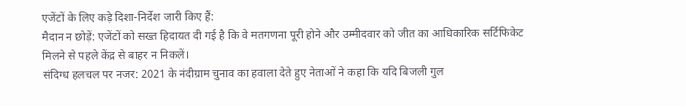एजेंटों के लिए कड़े दिशा-निर्देश जारी किए हैं:
मैदान न छोड़ें: एजेंटों को सख्त हिदायत दी गई है कि वे मतगणना पूरी होने और उम्मीदवार को जीत का आधिकारिक सर्टिफिकेट मिलने से पहले केंद्र से बाहर न निकलें।
संदिग्ध हलचल पर नजर: 2021 के नंदीग्राम चुनाव का हवाला देते हुए नेताओं ने कहा कि यदि बिजली गुल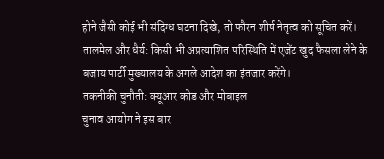होने जैसी कोई भी संदिग्ध घटना दिखे, तो फौरन शीर्ष नेतृत्व को सूचित करें।
तालमेल और धैर्य: किसी भी अप्रत्याशित परिस्थिति में एजेंट खुद फैसला लेने के बजाय पार्टी मुख्यालय के अगले आदेश का इंतजार करेंगे।
तकनीकी चुनौती: क्यूआर कोड और मोबाइल
चुनाव आयोग ने इस बार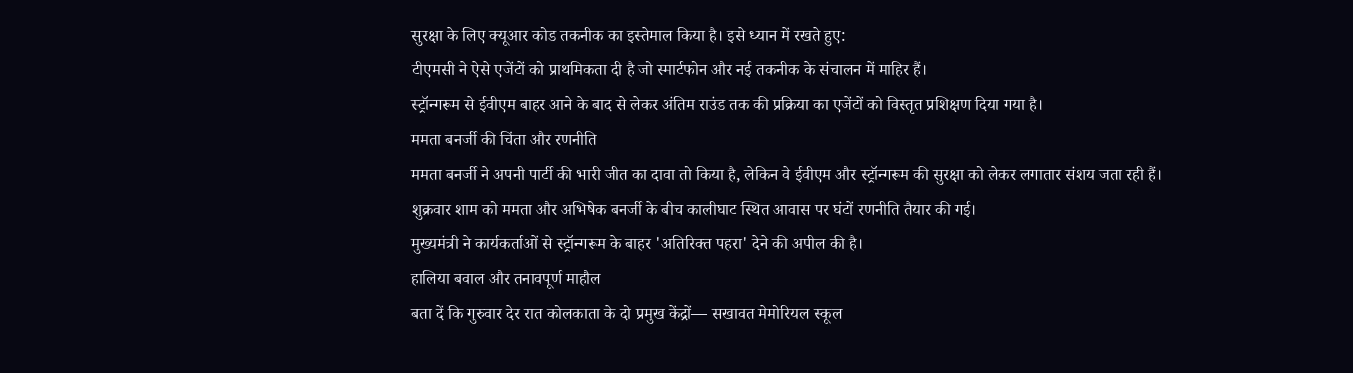सुरक्षा के लिए क्यूआर कोड तकनीक का इस्तेमाल किया है। इसे ध्यान में रखते हुए:
टीएमसी ने ऐसे एजेंटों को प्राथमिकता दी है जो स्मार्टफोन और नई तकनीक के संचालन में माहिर हैं।
स्ट्रॉन्गरूम से ईवीएम बाहर आने के बाद से लेकर अंतिम राउंड तक की प्रक्रिया का एजेंटों को विस्तृत प्रशिक्षण दिया गया है।
ममता बनर्जी की चिंता और रणनीति
ममता बनर्जी ने अपनी पार्टी की भारी जीत का दावा तो किया है, लेकिन वे ईवीएम और स्ट्रॉन्गरूम की सुरक्षा को लेकर लगातार संशय जता रही हैं।
शुक्रवार शाम को ममता और अभिषेक बनर्जी के बीच कालीघाट स्थित आवास पर घंटों रणनीति तैयार की गई।
मुख्यमंत्री ने कार्यकर्ताओं से स्ट्रॉन्गरूम के बाहर 'अतिरिक्त पहरा' देने की अपील की है।
हालिया बवाल और तनावपूर्ण माहौल
बता दें कि गुरुवार देर रात कोलकाता के दो प्रमुख केंद्रों— सखावत मेमोरियल स्कूल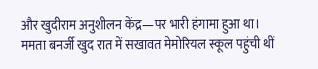और खुदीराम अनुशीलन केंद्र—पर भारी हंगामा हुआ था।
ममता बनर्जी खुद रात में सखावत मेमोरियल स्कूल पहुंची थीं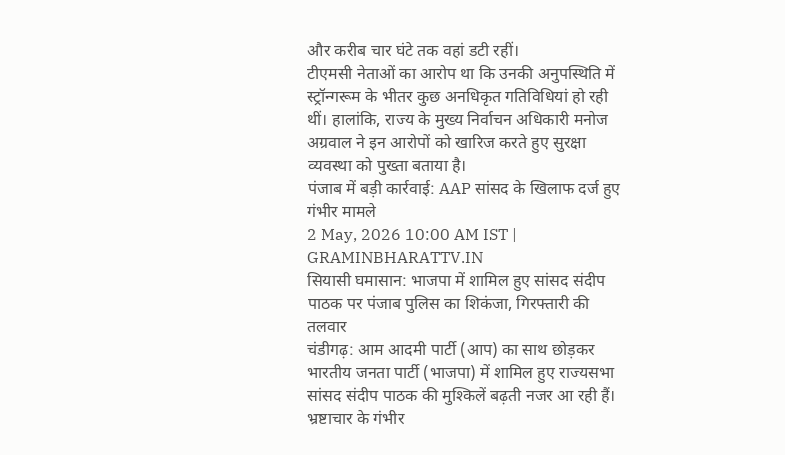और करीब चार घंटे तक वहां डटी रहीं।
टीएमसी नेताओं का आरोप था कि उनकी अनुपस्थिति में स्ट्रॉन्गरूम के भीतर कुछ अनधिकृत गतिविधियां हो रही थीं। हालांकि, राज्य के मुख्य निर्वाचन अधिकारी मनोज अग्रवाल ने इन आरोपों को खारिज करते हुए सुरक्षा व्यवस्था को पुख्ता बताया है।
पंजाब में बड़ी कार्रवाई: AAP सांसद के खिलाफ दर्ज हुए गंभीर मामले
2 May, 2026 10:00 AM IST | GRAMINBHARATTV.IN
सियासी घमासान: भाजपा में शामिल हुए सांसद संदीप पाठक पर पंजाब पुलिस का शिकंजा, गिरफ्तारी की तलवार
चंडीगढ़: आम आदमी पार्टी (आप) का साथ छोड़कर भारतीय जनता पार्टी (भाजपा) में शामिल हुए राज्यसभा सांसद संदीप पाठक की मुश्किलें बढ़ती नजर आ रही हैं। भ्रष्टाचार के गंभीर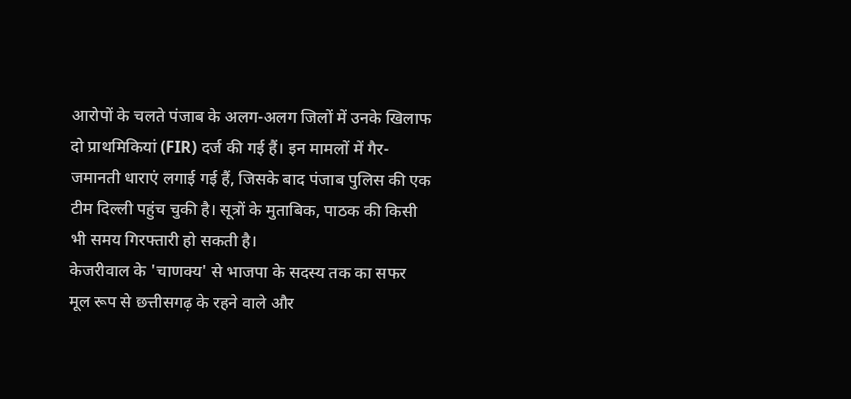आरोपों के चलते पंजाब के अलग-अलग जिलों में उनके खिलाफ दो प्राथमिकियां (FIR) दर्ज की गई हैं। इन मामलों में गैर-जमानती धाराएं लगाई गई हैं, जिसके बाद पंजाब पुलिस की एक टीम दिल्ली पहुंच चुकी है। सूत्रों के मुताबिक, पाठक की किसी भी समय गिरफ्तारी हो सकती है।
केजरीवाल के 'चाणक्य' से भाजपा के सदस्य तक का सफर
मूल रूप से छत्तीसगढ़ के रहने वाले और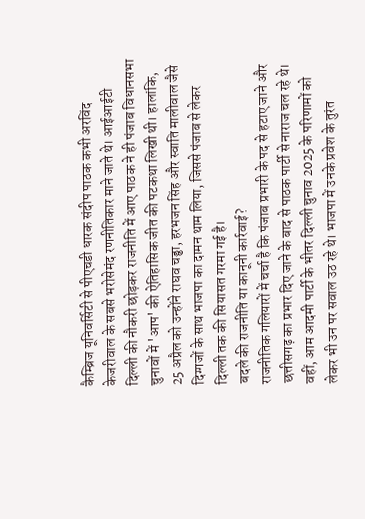कैम्ब्रिज यूनिवर्सिटी से पीएचडी धारक संदीप पाठक कभी अरविंद केजरीवाल के सबसे भरोसेमंद रणनीतिकार माने जाते थे। आईआईटी दिल्ली की नौकरी छोड़कर राजनीति में आए पाठक ने ही पंजाब विधानसभा चुनावों में 'आप' की ऐतिहासिक जीत की पटकथा लिखी थी। हालांकि, 25 अप्रैल को उन्होंने राघव चड्ढा, हरभजन सिंह और स्वाति मालीवाल जैसे दिग्गजों के साथ भाजपा का दामन थाम लिया, जिससे पंजाब से लेकर दिल्ली तक की सियासत गरमा गई है।
बदले की राजनीति या कानूनी कार्रवाई?
राजनीतिक गलियारों में चर्चा है कि पंजाब प्रभारी के पद से हटाए जाने और छत्तीसगढ़ का प्रभार दिए जाने के बाद से पाठक पार्टी से नाराज चल रहे थे। वहीं, आम आदमी पार्टी के भीतर दिल्ली चुनाव 2025 के परिणामों को लेकर भी उन पर सवाल उठ रहे थे। भाजपा में उनके प्रवेश के तुरंत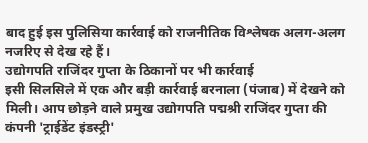बाद हुई इस पुलिसिया कार्रवाई को राजनीतिक विश्लेषक अलग-अलग नजरिए से देख रहे हैं।
उद्योगपति राजिंदर गुप्ता के ठिकानों पर भी कार्रवाई
इसी सिलसिले में एक और बड़ी कार्रवाई बरनाला (पंजाब) में देखने को मिली। आप छोड़ने वाले प्रमुख उद्योगपति पद्मश्री राजिंदर गुप्ता की कंपनी 'ट्राईडेंट इंडस्ट्री'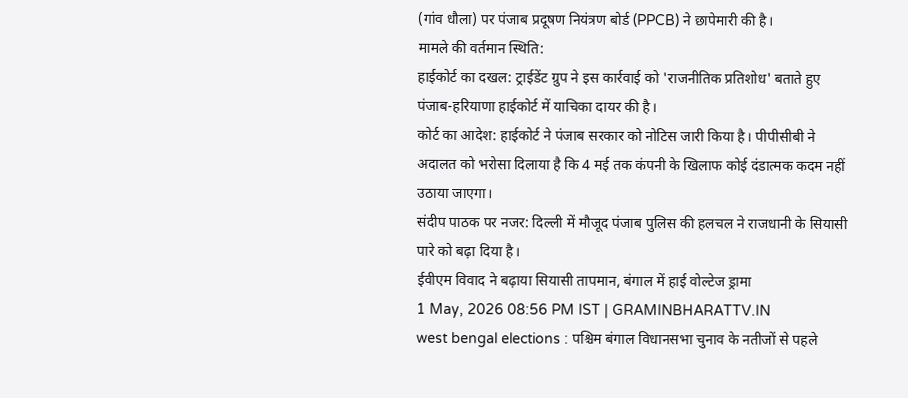(गांव धौला) पर पंजाब प्रदूषण नियंत्रण बोर्ड (PPCB) ने छापेमारी की है।
मामले की वर्तमान स्थिति:
हाईकोर्ट का दखल: ट्राईडेंट ग्रुप ने इस कार्रवाई को 'राजनीतिक प्रतिशोध' बताते हुए पंजाब-हरियाणा हाईकोर्ट में याचिका दायर की है।
कोर्ट का आदेश: हाईकोर्ट ने पंजाब सरकार को नोटिस जारी किया है। पीपीसीबी ने अदालत को भरोसा दिलाया है कि 4 मई तक कंपनी के खिलाफ कोई दंडात्मक कदम नहीं उठाया जाएगा।
संदीप पाठक पर नजर: दिल्ली में मौजूद पंजाब पुलिस की हलचल ने राजधानी के सियासी पारे को बढ़ा दिया है।
ईवीएम विवाद ने बढ़ाया सियासी तापमान, बंगाल में हाई वोल्टेज ड्रामा
1 May, 2026 08:56 PM IST | GRAMINBHARATTV.IN
west bengal elections : पश्चिम बंगाल विधानसभा चुनाव के नतीजों से पहले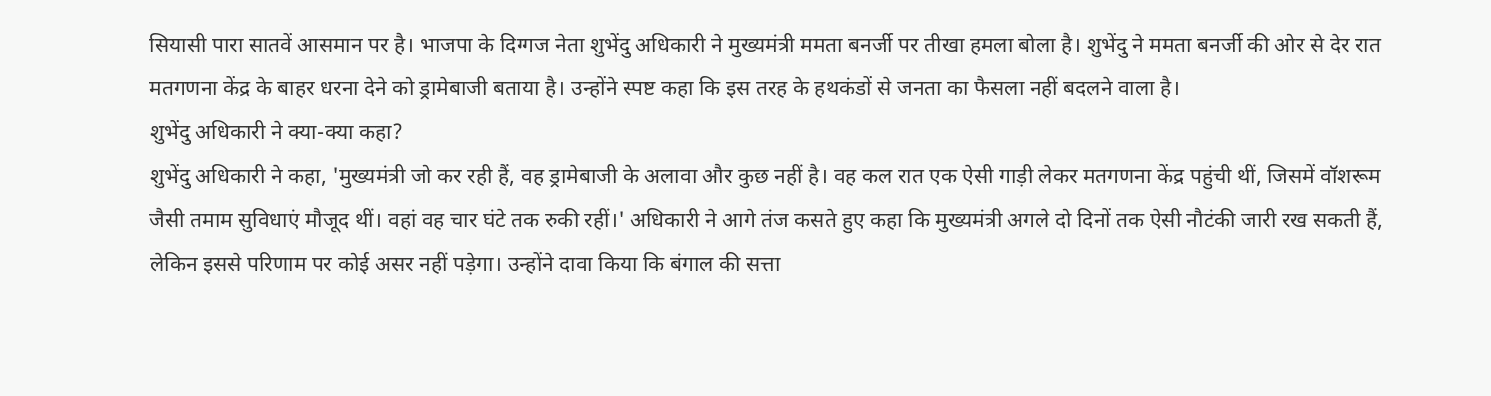सियासी पारा सातवें आसमान पर है। भाजपा के दिग्गज नेता शुभेंदु अधिकारी ने मुख्यमंत्री ममता बनर्जी पर तीखा हमला बोला है। शुभेंदु ने ममता बनर्जी की ओर से देर रात मतगणना केंद्र के बाहर धरना देने को ड्रामेबाजी बताया है। उन्होंने स्पष्ट कहा कि इस तरह के हथकंडों से जनता का फैसला नहीं बदलने वाला है।
शुभेंदु अधिकारी ने क्या-क्या कहा?
शुभेंदु अधिकारी ने कहा, 'मुख्यमंत्री जो कर रही हैं, वह ड्रामेबाजी के अलावा और कुछ नहीं है। वह कल रात एक ऐसी गाड़ी लेकर मतगणना केंद्र पहुंची थीं, जिसमें वॉशरूम जैसी तमाम सुविधाएं मौजूद थीं। वहां वह चार घंटे तक रुकी रहीं।' अधिकारी ने आगे तंज कसते हुए कहा कि मुख्यमंत्री अगले दो दिनों तक ऐसी नौटंकी जारी रख सकती हैं, लेकिन इससे परिणाम पर कोई असर नहीं पड़ेगा। उन्होंने दावा किया कि बंगाल की सत्ता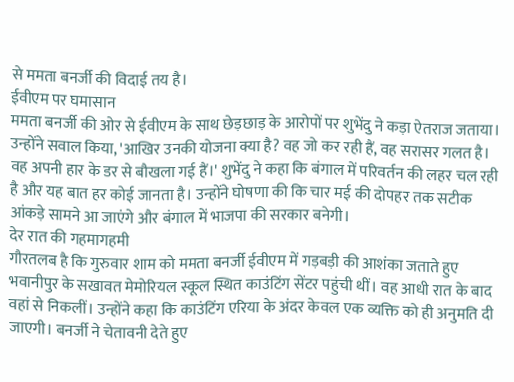से ममता बनर्जी की विदाई तय है।
ईवीएम पर घमासान
ममता बनर्जी की ओर से ईवीएम के साथ छेड़छाड़ के आरोपों पर शुभेंदु ने कड़ा ऐतराज जताया। उन्होंने सवाल किया, 'आखिर उनकी योजना क्या है? वह जो कर रही हैं, वह सरासर गलत है। वह अपनी हार के डर से बौखला गई हैं।' शुभेंदु ने कहा कि बंगाल में परिवर्तन की लहर चल रही है और यह बात हर कोई जानता है। उन्होंने घोषणा की कि चार मई की दोपहर तक सटीक आंकड़े सामने आ जाएंगे और बंगाल में भाजपा की सरकार बनेगी।
देर रात की गहमागहमी
गौरतलब है कि गुरुवार शाम को ममता बनर्जी ईवीएम में गड़बड़ी की आशंका जताते हुए भवानीपुर के सखावत मेमोरियल स्कूल स्थित काउंटिंग सेंटर पहुंची थीं। वह आधी रात के बाद वहां से निकलीं। उन्होंने कहा कि काउंटिंग एरिया के अंदर केवल एक व्यक्ति को ही अनुमति दी जाएगी। बनर्जी ने चेतावनी देते हुए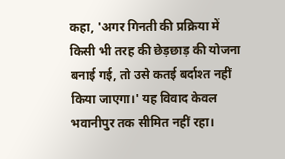कहा, 'अगर गिनती की प्रक्रिया में किसी भी तरह की छेड़छाड़ की योजना बनाई गई, तो उसे कतई बर्दाश्त नहीं किया जाएगा।' यह विवाद केवल भवानीपुर तक सीमित नहीं रहा।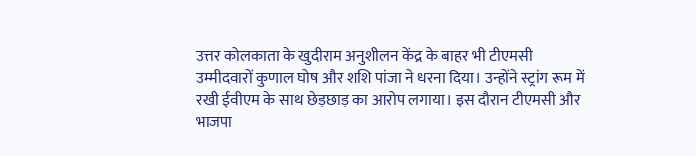उत्तर कोलकाता के खुदीराम अनुशीलन केंद्र के बाहर भी टीएमसी उम्मीदवारों कुणाल घोष और शशि पांजा ने धरना दिया। उन्होंने स्ट्रांग रूम में रखी ईवीएम के साथ छेड़छाड़ का आरोप लगाया। इस दौरान टीएमसी और भाजपा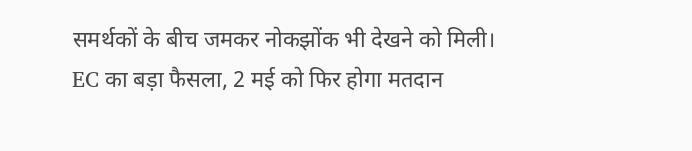समर्थकों के बीच जमकर नोकझोंक भी देखने को मिली।
EC का बड़ा फैसला, 2 मई को फिर होगा मतदान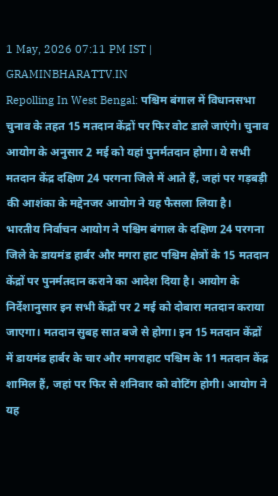1 May, 2026 07:11 PM IST | GRAMINBHARATTV.IN
Repolling In West Bengal: पश्चिम बंगाल में विधानसभा चुनाव के तहत 15 मतदान केंद्रों पर फिर वोट डाले जाएंगे। चुनाव आयोग के अनुसार 2 मई को यहां पुनर्मतदान होगा। ये सभी मतदान केंद्र दक्षिण 24 परगना जिले में आते हैं, जहां पर गड़बड़ी की आशंका के मद्देनजर आयोग ने यह फैसला लिया है।
भारतीय निर्वाचन आयोग ने पश्चिम बंगाल के दक्षिण 24 परगना जिले के डायमंड हार्बर और मगरा हाट पश्चिम क्षेत्रों के 15 मतदान केंद्रों पर पुनर्मतदान कराने का आदेश दिया है। आयोग के निर्देशानुसार इन सभी केंद्रों पर 2 मई को दोबारा मतदान कराया जाएगा। मतदान सुबह सात बजे से होगा। इन 15 मतदान केंद्रों में डायमंड हार्बर के चार और मगराहाट पश्चिम के 11 मतदान केंद्र शामिल हैं, जहां पर फिर से शनिवार को वोटिंग होगी। आयोग ने यह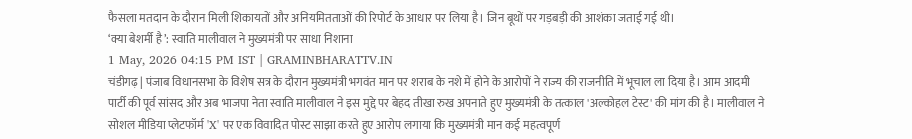फैसला मतदान के दौरान मिली शिकायतों और अनियमितताओं की रिपोर्ट के आधार पर लिया है। जिन बूथों पर गड़बड़ी की आशंका जताई गई थी।
‘क्या बेशर्मी है’: स्वाति मालीवाल ने मुख्यमंत्री पर साधा निशाना
1 May, 2026 04:15 PM IST | GRAMINBHARATTV.IN
चंडीगढ़ | पंजाब विधानसभा के विशेष सत्र के दौरान मुख्यमंत्री भगवंत मान पर शराब के नशे में होने के आरोपों ने राज्य की राजनीति में भूचाल ला दिया है। आम आदमी पार्टी की पूर्व सांसद और अब भाजपा नेता स्वाति मालीवाल ने इस मुद्दे पर बेहद तीखा रुख अपनाते हुए मुख्यमंत्री के तत्काल 'अल्कोहल टेस्ट' की मांग की है। मालीवाल ने सोशल मीडिया प्लेटफॉर्म 'X' पर एक विवादित पोस्ट साझा करते हुए आरोप लगाया कि मुख्यमंत्री मान कई महत्वपूर्ण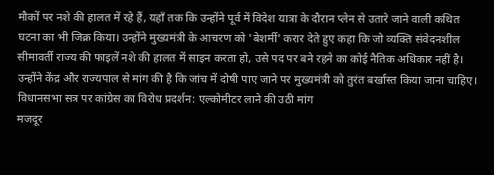मौकों पर नशे की हालत में रहे हैं, यहाँ तक कि उन्होंने पूर्व में विदेश यात्रा के दौरान प्लेन से उतारे जाने वाली कथित घटना का भी जिक्र किया। उन्होंने मुख्यमंत्री के आचरण को 'बेशर्मी' करार देते हुए कहा कि जो व्यक्ति संवेदनशील सीमावर्ती राज्य की फाइलें नशे की हालत में साइन करता हो, उसे पद पर बने रहने का कोई नैतिक अधिकार नहीं है। उन्होंने केंद्र और राज्यपाल से मांग की है कि जांच में दोषी पाए जाने पर मुख्यमंत्री को तुरंत बर्खास्त किया जाना चाहिए।
विधानसभा सत्र पर कांग्रेस का विरोध प्रदर्शन: एल्कोमीटर लाने की उठी मांग
मजदूर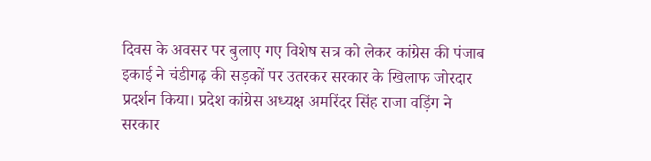दिवस के अवसर पर बुलाए गए विशेष सत्र को लेकर कांग्रेस की पंजाब इकाई ने चंडीगढ़ की सड़कों पर उतरकर सरकार के खिलाफ जोरदार प्रदर्शन किया। प्रदेश कांग्रेस अध्यक्ष अमरिंदर सिंह राजा वड़िंग ने सरकार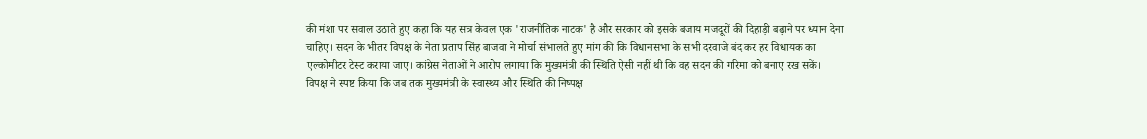की मंशा पर सवाल उठाते हुए कहा कि यह सत्र केवल एक 'राजनीतिक नाटक' है और सरकार को इसके बजाय मजदूरों की दिहाड़ी बढ़ाने पर ध्यान देना चाहिए। सदन के भीतर विपक्ष के नेता प्रताप सिंह बाजवा ने मोर्चा संभालते हुए मांग की कि विधानसभा के सभी दरवाजे बंद कर हर विधायक का एल्कोमीटर टेस्ट कराया जाए। कांग्रेस नेताओं ने आरोप लगाया कि मुख्यमंत्री की स्थिति ऐसी नहीं थी कि वह सदन की गरिमा को बनाए रख सकें। विपक्ष ने स्पष्ट किया कि जब तक मुख्यमंत्री के स्वास्थ्य और स्थिति की निष्पक्ष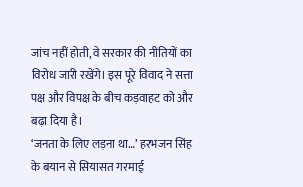जांच नहीं होती, वे सरकार की नीतियों का विरोध जारी रखेंगे। इस पूरे विवाद ने सत्ता पक्ष और विपक्ष के बीच कड़वाहट को और बढ़ा दिया है।
‘जनता के लिए लड़ना था…’ हरभजन सिंह के बयान से सियासत गरमाई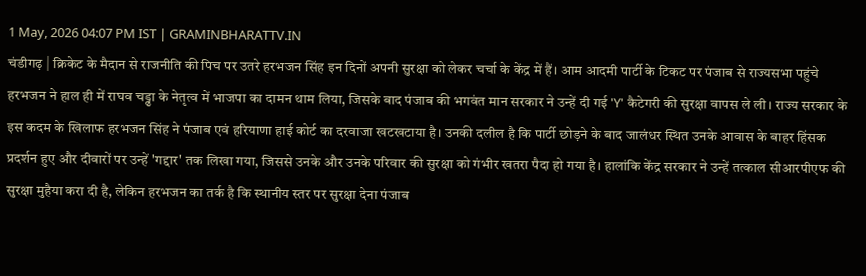1 May, 2026 04:07 PM IST | GRAMINBHARATTV.IN
चंडीगढ़ | क्रिकेट के मैदान से राजनीति की पिच पर उतरे हरभजन सिंह इन दिनों अपनी सुरक्षा को लेकर चर्चा के केंद्र में हैं। आम आदमी पार्टी के टिकट पर पंजाब से राज्यसभा पहुंचे हरभजन ने हाल ही में राघव चड्ढा के नेतृत्व में भाजपा का दामन थाम लिया, जिसके बाद पंजाब की भगवंत मान सरकार ने उन्हें दी गई 'Y' कैटेगरी की सुरक्षा वापस ले ली। राज्य सरकार के इस कदम के खिलाफ हरभजन सिंह ने पंजाब एवं हरियाणा हाई कोर्ट का दरवाजा खटखटाया है। उनकी दलील है कि पार्टी छोड़ने के बाद जालंधर स्थित उनके आवास के बाहर हिंसक प्रदर्शन हुए और दीवारों पर उन्हें 'गद्दार' तक लिखा गया, जिससे उनके और उनके परिवार की सुरक्षा को गंभीर खतरा पैदा हो गया है। हालांकि केंद्र सरकार ने उन्हें तत्काल सीआरपीएफ की सुरक्षा मुहैया करा दी है, लेकिन हरभजन का तर्क है कि स्थानीय स्तर पर सुरक्षा देना पंजाब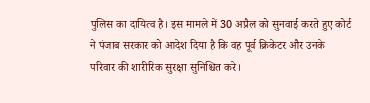पुलिस का दायित्व है। इस मामले में 30 अप्रैल को सुनवाई करते हुए कोर्ट ने पंजाब सरकार को आदेश दिया है कि वह पूर्व क्रिकेटर और उनके परिवार की शारीरिक सुरक्षा सुनिश्चित करे।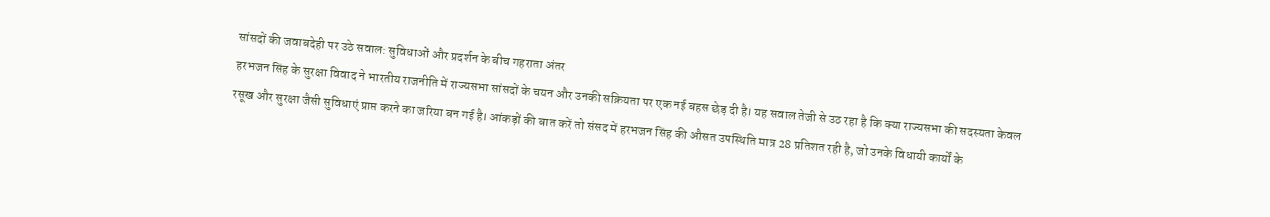सांसदों की जवाबदेही पर उठे सवाल: सुविधाओं और प्रदर्शन के बीच गहराता अंतर
हरभजन सिंह के सुरक्षा विवाद ने भारतीय राजनीति में राज्यसभा सांसदों के चयन और उनकी सक्रियता पर एक नई बहस छेड़ दी है। यह सवाल तेजी से उठ रहा है कि क्या राज्यसभा की सदस्यता केवल रसूख और सुरक्षा जैसी सुविधाएं प्राप्त करने का जरिया बन गई है। आंकड़ों की बात करें तो संसद में हरभजन सिंह की औसत उपस्थिति मात्र 28 प्रतिशत रही है, जो उनके विधायी कार्यों के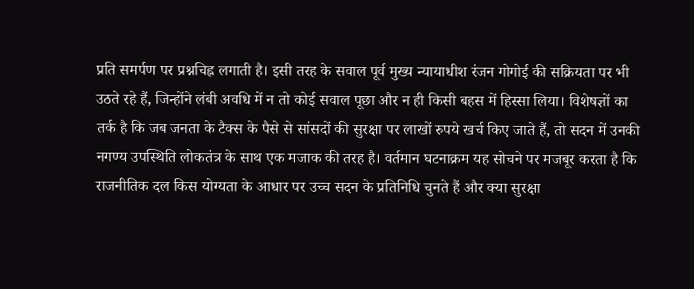प्रति समर्पण पर प्रश्नचिह्न लगाती है। इसी तरह के सवाल पूर्व मुख्य न्यायाधीश रंजन गोगोई की सक्रियता पर भी उठते रहे हैं, जिन्होंने लंबी अवधि में न तो कोई सवाल पूछा और न ही किसी बहस में हिस्सा लिया। विशेषज्ञों का तर्क है कि जब जनता के टैक्स के पैसे से सांसदों की सुरक्षा पर लाखों रुपये खर्च किए जाते हैं, तो सदन में उनकी नगण्य उपस्थिति लोकतंत्र के साथ एक मजाक की तरह है। वर्तमान घटनाक्रम यह सोचने पर मजबूर करता है कि राजनीतिक दल किस योग्यता के आधार पर उच्च सदन के प्रतिनिधि चुनते हैं और क्या सुरक्षा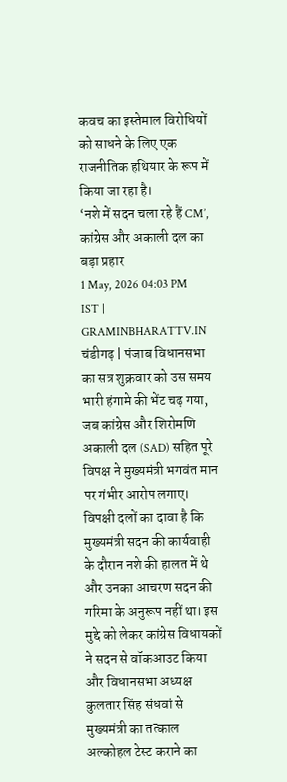कवच का इस्तेमाल विरोधियों को साधने के लिए एक राजनीतिक हथियार के रूप में किया जा रहा है।
‘नशे में सदन चला रहे हैं CM’, कांग्रेस और अकाली दल का बड़ा प्रहार
1 May, 2026 04:03 PM IST | GRAMINBHARATTV.IN
चंडीगढ़ | पंजाब विधानसभा का सत्र शुक्रवार को उस समय भारी हंगामे की भेंट चढ़ गया, जब कांग्रेस और शिरोमणि अकाली दल (SAD) सहित पूरे विपक्ष ने मुख्यमंत्री भगवंत मान पर गंभीर आरोप लगाए। विपक्षी दलों का दावा है कि मुख्यमंत्री सदन की कार्यवाही के दौरान नशे की हालत में थे और उनका आचरण सदन की गरिमा के अनुरूप नहीं था। इस मुद्दे को लेकर कांग्रेस विधायकों ने सदन से वॉकआउट किया और विधानसभा अध्यक्ष कुलतार सिंह संधवां से मुख्यमंत्री का तत्काल अल्कोहल टेस्ट कराने का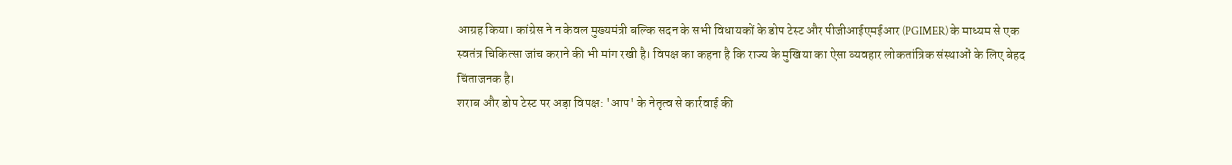आग्रह किया। कांग्रेस ने न केवल मुख्यमंत्री बल्कि सदन के सभी विधायकों के डोप टेस्ट और पीजीआईएमईआर (PGIMER) के माध्यम से एक स्वतंत्र चिकित्सा जांच कराने की भी मांग रखी है। विपक्ष का कहना है कि राज्य के मुखिया का ऐसा व्यवहार लोकतांत्रिक संस्थाओं के लिए बेहद चिंताजनक है।
शराब और डोप टेस्ट पर अड़ा विपक्ष: 'आप' के नेतृत्व से कार्रवाई की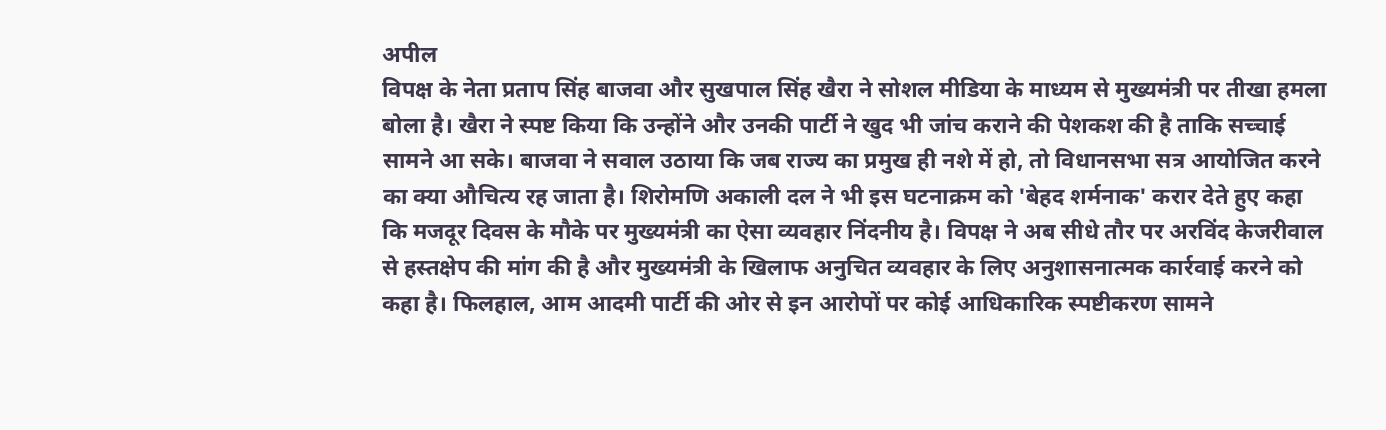अपील
विपक्ष के नेता प्रताप सिंह बाजवा और सुखपाल सिंह खैरा ने सोशल मीडिया के माध्यम से मुख्यमंत्री पर तीखा हमला बोला है। खैरा ने स्पष्ट किया कि उन्होंने और उनकी पार्टी ने खुद भी जांच कराने की पेशकश की है ताकि सच्चाई सामने आ सके। बाजवा ने सवाल उठाया कि जब राज्य का प्रमुख ही नशे में हो, तो विधानसभा सत्र आयोजित करने का क्या औचित्य रह जाता है। शिरोमणि अकाली दल ने भी इस घटनाक्रम को 'बेहद शर्मनाक' करार देते हुए कहा कि मजदूर दिवस के मौके पर मुख्यमंत्री का ऐसा व्यवहार निंदनीय है। विपक्ष ने अब सीधे तौर पर अरविंद केजरीवाल से हस्तक्षेप की मांग की है और मुख्यमंत्री के खिलाफ अनुचित व्यवहार के लिए अनुशासनात्मक कार्रवाई करने को कहा है। फिलहाल, आम आदमी पार्टी की ओर से इन आरोपों पर कोई आधिकारिक स्पष्टीकरण सामने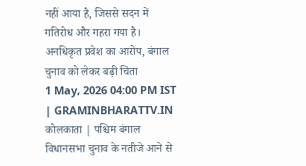नहीं आया है, जिससे सदन में गतिरोध और गहरा गया है।
अनधिकृत प्रवेश का आरोप, बंगाल चुनाव को लेकर बढ़ी चिंता
1 May, 2026 04:00 PM IST | GRAMINBHARATTV.IN
कोलकाता | पश्चिम बंगाल विधानसभा चुनाव के नतीजे आने से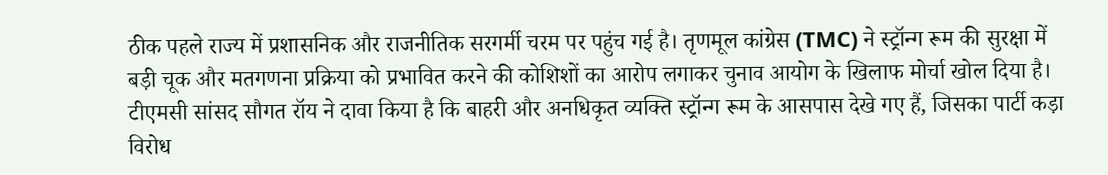ठीक पहले राज्य में प्रशासनिक और राजनीतिक सरगर्मी चरम पर पहुंच गई है। तृणमूल कांग्रेस (TMC) ने स्ट्रॉन्ग रूम की सुरक्षा में बड़ी चूक और मतगणना प्रक्रिया को प्रभावित करने की कोशिशों का आरोप लगाकर चुनाव आयोग के खिलाफ मोर्चा खोल दिया है। टीएमसी सांसद सौगत रॉय ने दावा किया है कि बाहरी और अनधिकृत व्यक्ति स्ट्रॉन्ग रूम के आसपास देखे गए हैं, जिसका पार्टी कड़ा विरोध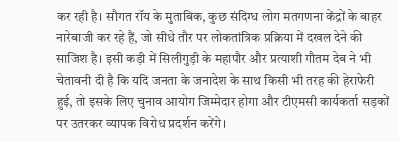कर रही है। सौगत रॉय के मुताबिक, कुछ संदिग्ध लोग मतगणना केंद्रों के बाहर नारेबाजी कर रहे हैं, जो सीधे तौर पर लोकतांत्रिक प्रक्रिया में दखल देने की साजिश है। इसी कड़ी में सिलीगुड़ी के महापौर और प्रत्याशी गौतम देब ने भी चेतावनी दी है कि यदि जनता के जनादेश के साथ किसी भी तरह की हेराफेरी हुई, तो इसके लिए चुनाव आयोग जिम्मेदार होगा और टीएमसी कार्यकर्ता सड़कों पर उतरकर व्यापक विरोध प्रदर्शन करेंगे।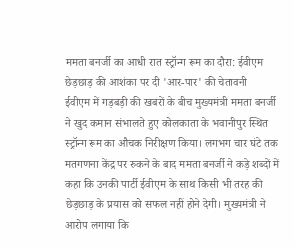ममता बनर्जी का आधी रात स्ट्रॉन्ग रूम का दौरा: ईवीएम छेड़छाड़ की आशंका पर दी 'आर-पार' की चेतावनी
ईवीएम में गड़बड़ी की खबरों के बीच मुख्यमंत्री ममता बनर्जी ने खुद कमान संभालते हुए कोलकाता के भवानीपुर स्थित स्ट्रॉन्ग रूम का औचक निरीक्षण किया। लगभग चार घंटे तक मतगणना केंद्र पर रुकने के बाद ममता बनर्जी ने कड़े शब्दों में कहा कि उनकी पार्टी ईवीएम के साथ किसी भी तरह की छेड़छाड़ के प्रयास को सफल नहीं होने देगी। मुख्यमंत्री ने आरोप लगाया कि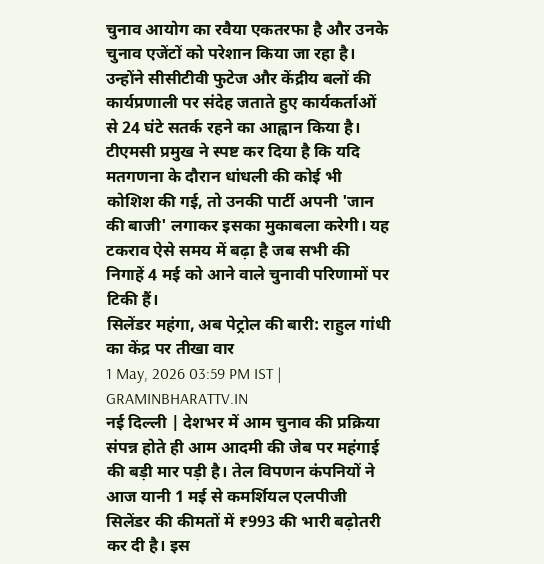चुनाव आयोग का रवैया एकतरफा है और उनके चुनाव एजेंटों को परेशान किया जा रहा है। उन्होंने सीसीटीवी फुटेज और केंद्रीय बलों की कार्यप्रणाली पर संदेह जताते हुए कार्यकर्ताओं से 24 घंटे सतर्क रहने का आह्वान किया है। टीएमसी प्रमुख ने स्पष्ट कर दिया है कि यदि मतगणना के दौरान धांधली की कोई भी कोशिश की गई, तो उनकी पार्टी अपनी 'जान की बाजी' लगाकर इसका मुकाबला करेगी। यह टकराव ऐसे समय में बढ़ा है जब सभी की निगाहें 4 मई को आने वाले चुनावी परिणामों पर टिकी हैं।
सिलेंडर महंगा, अब पेट्रोल की बारी: राहुल गांधी का केंद्र पर तीखा वार
1 May, 2026 03:59 PM IST | GRAMINBHARATTV.IN
नई दिल्ली | देशभर में आम चुनाव की प्रक्रिया संपन्न होते ही आम आदमी की जेब पर महंगाई की बड़ी मार पड़ी है। तेल विपणन कंपनियों ने आज यानी 1 मई से कमर्शियल एलपीजी सिलेंडर की कीमतों में ₹993 की भारी बढ़ोतरी कर दी है। इस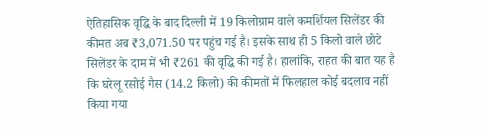ऐतिहासिक वृद्धि के बाद दिल्ली में 19 किलोग्राम वाले कमर्शियल सिलेंडर की कीमत अब ₹3,071.50 पर पहुंच गई है। इसके साथ ही 5 किलो वाले छोटे सिलेंडर के दाम में भी ₹261 की वृद्धि की गई है। हालांकि, राहत की बात यह है कि घरेलू रसोई गैस (14.2 किलो) की कीमतों में फिलहाल कोई बदलाव नहीं किया गया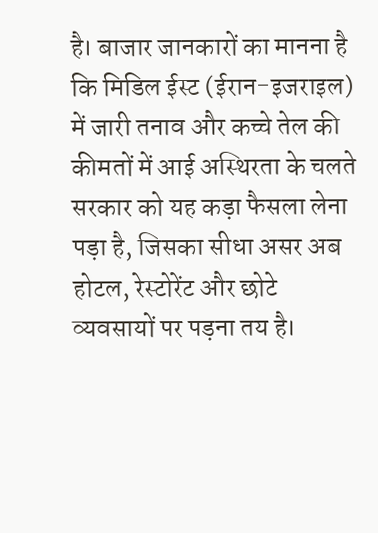है। बाजार जानकारों का मानना है कि मिडिल ईस्ट (ईरान-इजराइल) में जारी तनाव और कच्चे तेल की कीमतों में आई अस्थिरता के चलते सरकार को यह कड़ा फैसला लेना पड़ा है, जिसका सीधा असर अब होटल, रेस्टोरेंट और छोटे व्यवसायों पर पड़ना तय है।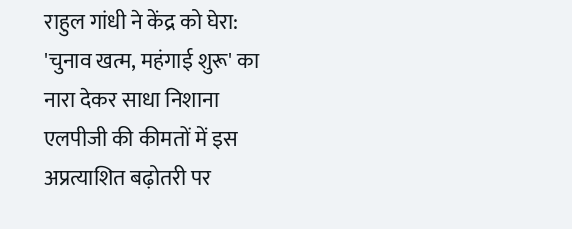राहुल गांधी ने केंद्र को घेरा: 'चुनाव खत्म, महंगाई शुरू' का नारा देकर साधा निशाना
एलपीजी की कीमतों में इस अप्रत्याशित बढ़ोतरी पर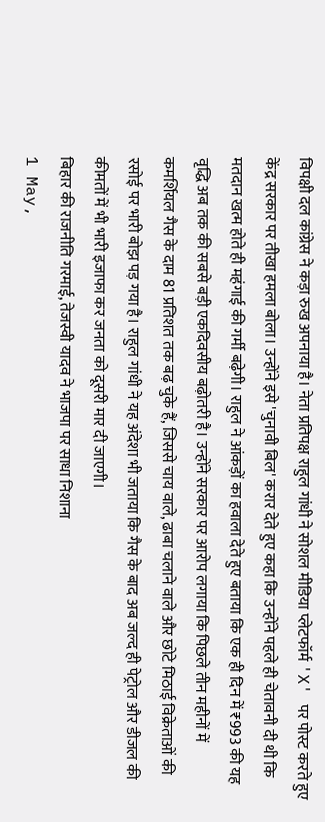विपक्षी दल कांग्रेस ने कड़ा रुख अपनाया है। नेता प्रतिपक्ष राहुल गांधी ने सोशल मीडिया प्लेटफॉर्म 'X' पर पोस्ट करते हुए केंद्र सरकार पर तीखा हमला बोला। उन्होंने इसे 'चुनावी बिल' करार देते हुए कहा कि उन्होंने पहले ही चेतावनी दी थी कि मतदान खत्म होते ही महंगाई की गर्मी बढ़ेगी। राहुल ने आंकड़ों का हवाला देते हुए बताया कि एक ही दिन में ₹993 की यह वृद्धि अब तक की सबसे बड़ी एकदिवसीय बढ़ोतरी है। उन्होंने सरकार पर आरोप लगाया कि पिछले तीन महीनों में कमर्शियल गैस के दाम 81 प्रतिशत तक बढ़ चुके हैं, जिससे चाय वाले, ढाबा चलाने वाले और छोटे मिठाई विक्रेताओं की रसोई पर भारी बोझ पड़ गया है। राहुल गांधी ने यह अंदेशा भी जताया कि गैस के बाद अब जल्द ही पेट्रोल और डीजल की कीमतों में भी भारी इजाफा कर जनता को दूसरी मार दी जाएगी।
बिहार की राजनीति गरमाई, तेजस्वी यादव ने भाजपा पर साधा निशाना
1 May,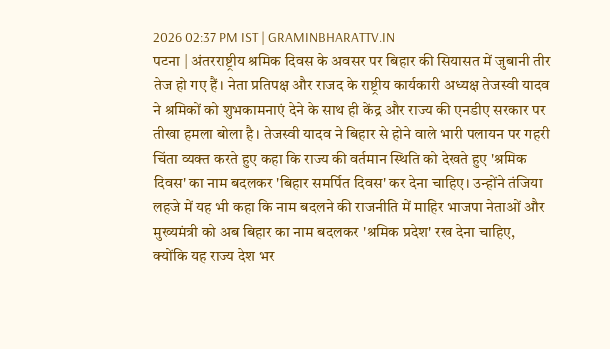2026 02:37 PM IST | GRAMINBHARATTV.IN
पटना | अंतरराष्ट्रीय श्रमिक दिवस के अवसर पर बिहार की सियासत में जुबानी तीर तेज हो गए हैं। नेता प्रतिपक्ष और राजद के राष्ट्रीय कार्यकारी अध्यक्ष तेजस्वी यादव ने श्रमिकों को शुभकामनाएं देने के साथ ही केंद्र और राज्य की एनडीए सरकार पर तीखा हमला बोला है। तेजस्वी यादव ने बिहार से होने वाले भारी पलायन पर गहरी चिंता व्यक्त करते हुए कहा कि राज्य की वर्तमान स्थिति को देखते हुए 'श्रमिक दिवस' का नाम बदलकर 'बिहार समर्पित दिवस' कर देना चाहिए। उन्होंने तंजिया लहजे में यह भी कहा कि नाम बदलने की राजनीति में माहिर भाजपा नेताओं और मुख्यमंत्री को अब बिहार का नाम बदलकर 'श्रमिक प्रदेश' रख देना चाहिए, क्योंकि यह राज्य देश भर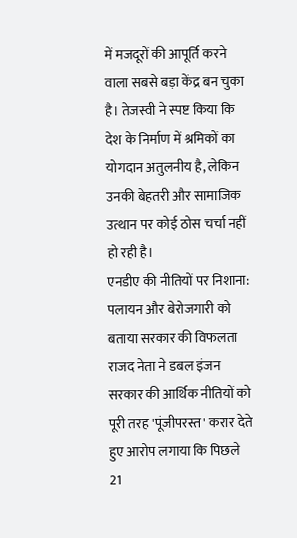में मजदूरों की आपूर्ति करने वाला सबसे बड़ा केंद्र बन चुका है। तेजस्वी ने स्पष्ट किया कि देश के निर्माण में श्रमिकों का योगदान अतुलनीय है, लेकिन उनकी बेहतरी और सामाजिक उत्थान पर कोई ठोस चर्चा नहीं हो रही है।
एनडीए की नीतियों पर निशाना: पलायन और बेरोजगारी को बताया सरकार की विफलता
राजद नेता ने डबल इंजन सरकार की आर्थिक नीतियों को पूरी तरह 'पूंजीपरस्त' करार देते हुए आरोप लगाया कि पिछले 21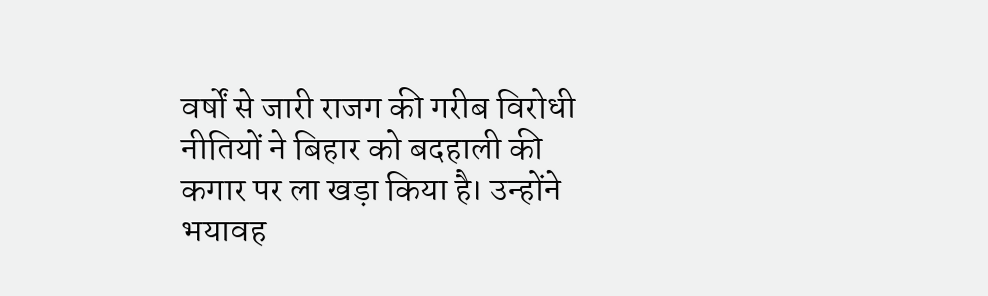वर्षों से जारी राजग की गरीब विरोधी नीतियों ने बिहार को बदहाली की कगार पर ला खड़ा किया है। उन्होंने भयावह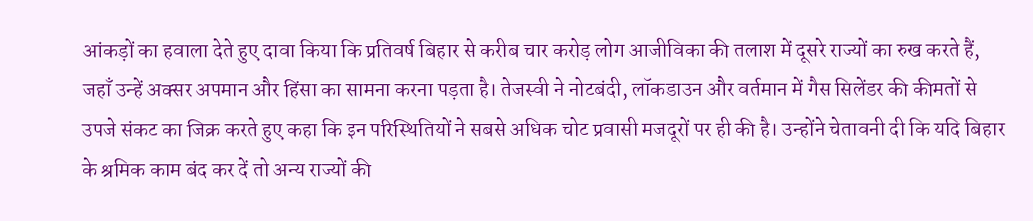आंकड़ों का हवाला देते हुए दावा किया कि प्रतिवर्ष बिहार से करीब चार करोड़ लोग आजीविका की तलाश में दूसरे राज्यों का रुख करते हैं, जहाँ उन्हें अक्सर अपमान और हिंसा का सामना करना पड़ता है। तेजस्वी ने नोटबंदी, लॉकडाउन और वर्तमान में गैस सिलेंडर की कीमतों से उपजे संकट का जिक्र करते हुए कहा कि इन परिस्थितियों ने सबसे अधिक चोट प्रवासी मजदूरों पर ही की है। उन्होंने चेतावनी दी कि यदि बिहार के श्रमिक काम बंद कर दें तो अन्य राज्यों की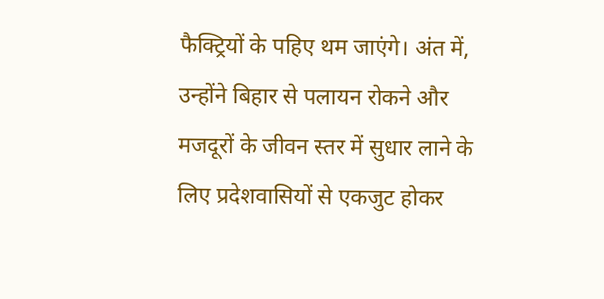फैक्ट्रियों के पहिए थम जाएंगे। अंत में, उन्होंने बिहार से पलायन रोकने और मजदूरों के जीवन स्तर में सुधार लाने के लिए प्रदेशवासियों से एकजुट होकर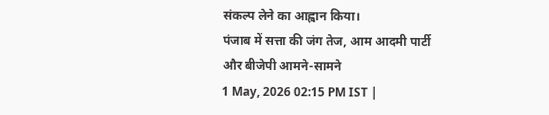संकल्प लेने का आह्वान किया।
पंजाब में सत्ता की जंग तेज, आम आदमी पार्टी और बीजेपी आमने-सामने
1 May, 2026 02:15 PM IST |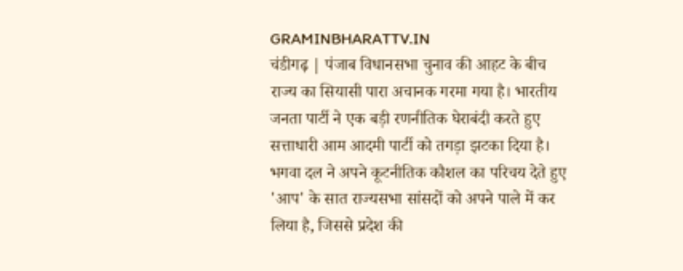GRAMINBHARATTV.IN
चंडीगढ़ | पंजाब विधानसभा चुनाव की आहट के बीच राज्य का सियासी पारा अचानक गरमा गया है। भारतीय जनता पार्टी ने एक बड़ी रणनीतिक घेराबंदी करते हुए सत्ताधारी आम आदमी पार्टी को तगड़ा झटका दिया है। भगवा दल ने अपने कूटनीतिक कौशल का परिचय देते हुए 'आप' के सात राज्यसभा सांसदों को अपने पाले में कर लिया है, जिससे प्रदेश की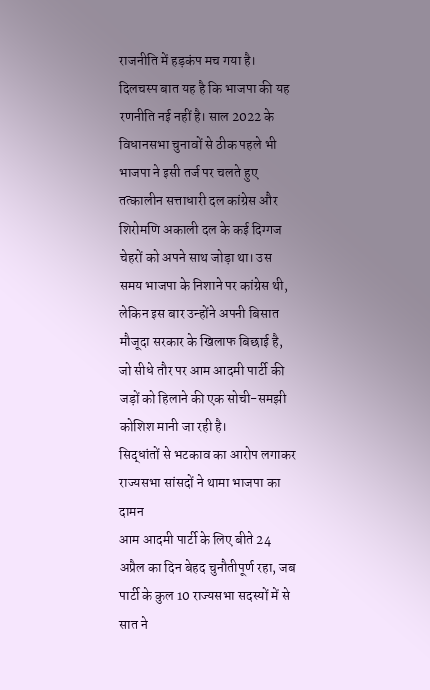राजनीति में हड़कंप मच गया है। दिलचस्प बात यह है कि भाजपा की यह रणनीति नई नहीं है। साल 2022 के विधानसभा चुनावों से ठीक पहले भी भाजपा ने इसी तर्ज पर चलते हुए तत्कालीन सत्ताधारी दल कांग्रेस और शिरोमणि अकाली दल के कई दिग्गज चेहरों को अपने साथ जोड़ा था। उस समय भाजपा के निशाने पर कांग्रेस थी, लेकिन इस बार उन्होंने अपनी बिसात मौजूदा सरकार के खिलाफ बिछाई है, जो सीधे तौर पर आम आदमी पार्टी की जड़ों को हिलाने की एक सोची-समझी कोशिश मानी जा रही है।
सिद्धांतों से भटकाव का आरोप लगाकर राज्यसभा सांसदों ने थामा भाजपा का दामन
आम आदमी पार्टी के लिए बीते 24 अप्रैल का दिन बेहद चुनौतीपूर्ण रहा, जब पार्टी के कुल 10 राज्यसभा सदस्यों में से सात ने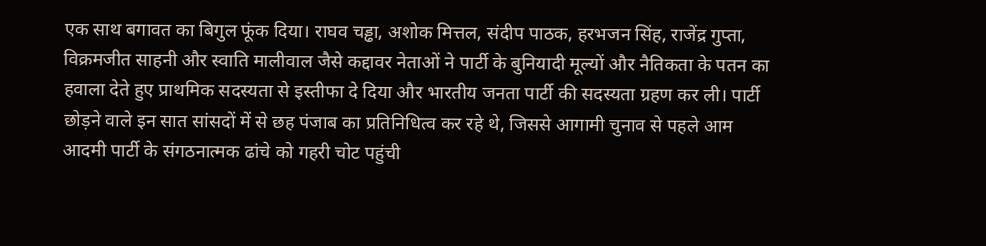एक साथ बगावत का बिगुल फूंक दिया। राघव चड्ढा, अशोक मित्तल, संदीप पाठक, हरभजन सिंह, राजेंद्र गुप्ता, विक्रमजीत साहनी और स्वाति मालीवाल जैसे कद्दावर नेताओं ने पार्टी के बुनियादी मूल्यों और नैतिकता के पतन का हवाला देते हुए प्राथमिक सदस्यता से इस्तीफा दे दिया और भारतीय जनता पार्टी की सदस्यता ग्रहण कर ली। पार्टी छोड़ने वाले इन सात सांसदों में से छह पंजाब का प्रतिनिधित्व कर रहे थे, जिससे आगामी चुनाव से पहले आम आदमी पार्टी के संगठनात्मक ढांचे को गहरी चोट पहुंची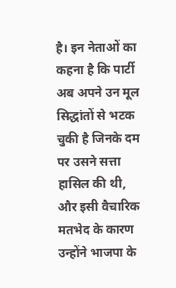है। इन नेताओं का कहना है कि पार्टी अब अपने उन मूल सिद्धांतों से भटक चुकी है जिनके दम पर उसने सत्ता हासिल की थी, और इसी वैचारिक मतभेद के कारण उन्होंने भाजपा के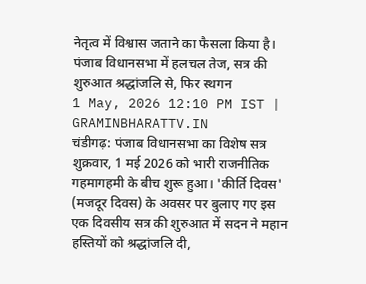नेतृत्व में विश्वास जताने का फैसला किया है।
पंजाब विधानसभा में हलचल तेज, सत्र की शुरुआत श्रद्धांजलि से, फिर स्थगन
1 May, 2026 12:10 PM IST | GRAMINBHARATTV.IN
चंडीगढ़: पंजाब विधानसभा का विशेष सत्र शुक्रवार, 1 मई 2026 को भारी राजनीतिक गहमागहमी के बीच शुरू हुआ। 'कीर्ति दिवस' (मजदूर दिवस) के अवसर पर बुलाए गए इस एक दिवसीय सत्र की शुरुआत में सदन ने महान हस्तियों को श्रद्धांजलि दी,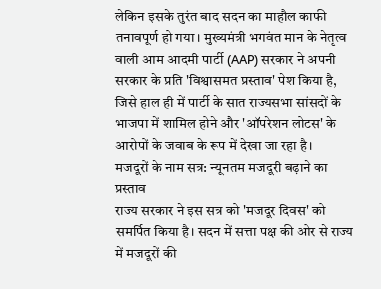लेकिन इसके तुरंत बाद सदन का माहौल काफी तनावपूर्ण हो गया। मुख्यमंत्री भगवंत मान के नेतृत्व वाली आम आदमी पार्टी (AAP) सरकार ने अपनी सरकार के प्रति 'विश्वासमत प्रस्ताव' पेश किया है, जिसे हाल ही में पार्टी के सात राज्यसभा सांसदों के भाजपा में शामिल होने और 'ऑपरेशन लोटस' के आरोपों के जवाब के रूप में देखा जा रहा है।
मजदूरों के नाम सत्र: न्यूनतम मजदूरी बढ़ाने का प्रस्ताव
राज्य सरकार ने इस सत्र को 'मजदूर दिवस' को समर्पित किया है। सदन में सत्ता पक्ष की ओर से राज्य में मजदूरों की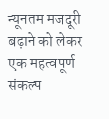न्यूनतम मजदूरी बढ़ाने को लेकर एक महत्वपूर्ण संकल्प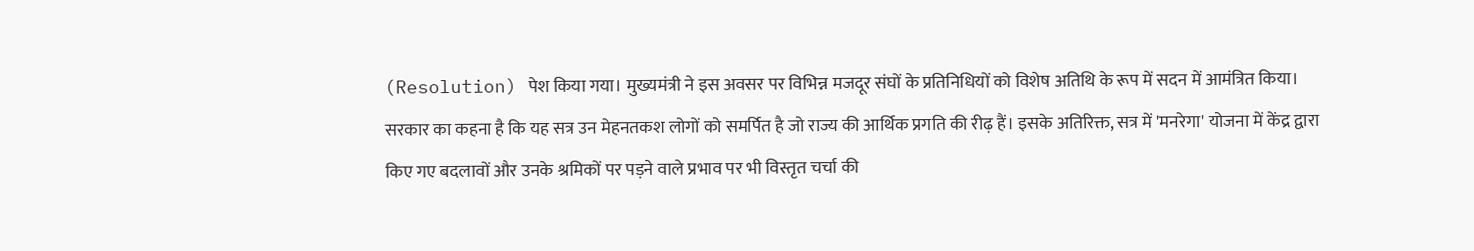(Resolution) पेश किया गया। मुख्यमंत्री ने इस अवसर पर विभिन्न मजदूर संघों के प्रतिनिधियों को विशेष अतिथि के रूप में सदन में आमंत्रित किया। सरकार का कहना है कि यह सत्र उन मेहनतकश लोगों को समर्पित है जो राज्य की आर्थिक प्रगति की रीढ़ हैं। इसके अतिरिक्त, सत्र में 'मनरेगा' योजना में केंद्र द्वारा किए गए बदलावों और उनके श्रमिकों पर पड़ने वाले प्रभाव पर भी विस्तृत चर्चा की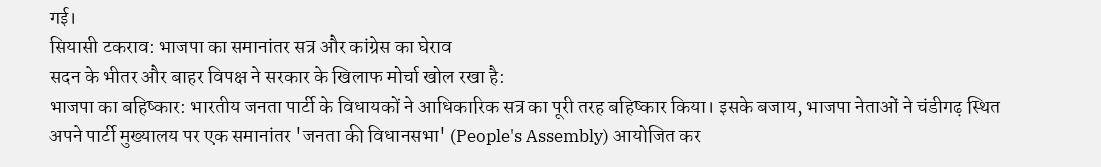गई।
सियासी टकराव: भाजपा का समानांतर सत्र और कांग्रेस का घेराव
सदन के भीतर और बाहर विपक्ष ने सरकार के खिलाफ मोर्चा खोल रखा है:
भाजपा का बहिष्कार: भारतीय जनता पार्टी के विधायकों ने आधिकारिक सत्र का पूरी तरह बहिष्कार किया। इसके बजाय, भाजपा नेताओं ने चंडीगढ़ स्थित अपने पार्टी मुख्यालय पर एक समानांतर 'जनता की विधानसभा' (People's Assembly) आयोजित कर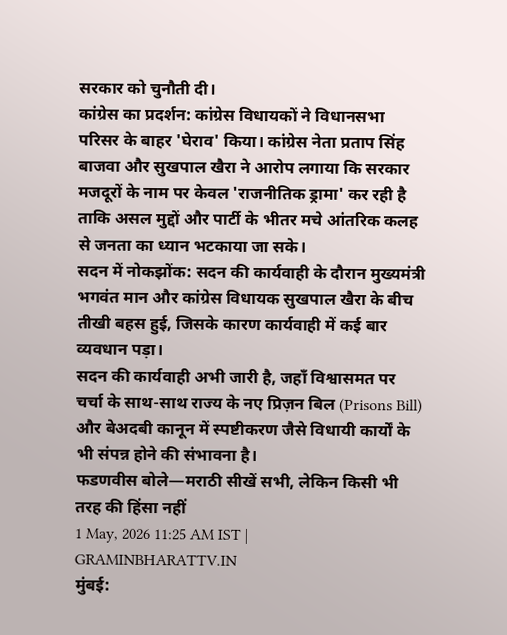सरकार को चुनौती दी।
कांग्रेस का प्रदर्शन: कांग्रेस विधायकों ने विधानसभा परिसर के बाहर 'घेराव' किया। कांग्रेस नेता प्रताप सिंह बाजवा और सुखपाल खैरा ने आरोप लगाया कि सरकार मजदूरों के नाम पर केवल 'राजनीतिक ड्रामा' कर रही है ताकि असल मुद्दों और पार्टी के भीतर मचे आंतरिक कलह से जनता का ध्यान भटकाया जा सके।
सदन में नोकझोंक: सदन की कार्यवाही के दौरान मुख्यमंत्री भगवंत मान और कांग्रेस विधायक सुखपाल खैरा के बीच तीखी बहस हुई, जिसके कारण कार्यवाही में कई बार व्यवधान पड़ा।
सदन की कार्यवाही अभी जारी है, जहाँ विश्वासमत पर चर्चा के साथ-साथ राज्य के नए प्रिज़न बिल (Prisons Bill) और बेअदबी कानून में स्पष्टीकरण जैसे विधायी कार्यों के भी संपन्न होने की संभावना है।
फडणवीस बोले—मराठी सीखें सभी, लेकिन किसी भी तरह की हिंसा नहीं
1 May, 2026 11:25 AM IST | GRAMINBHARATTV.IN
मुंबई: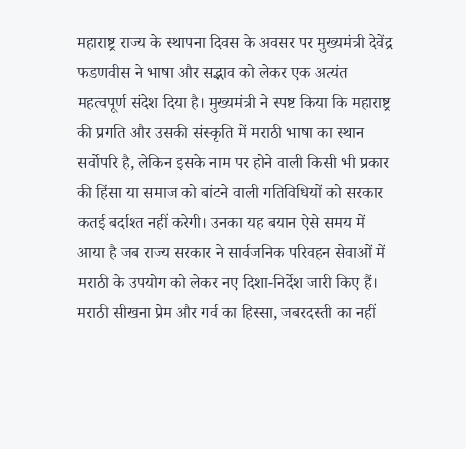महाराष्ट्र राज्य के स्थापना दिवस के अवसर पर मुख्यमंत्री देवेंद्र फडणवीस ने भाषा और सद्भाव को लेकर एक अत्यंत महत्वपूर्ण संदेश दिया है। मुख्यमंत्री ने स्पष्ट किया कि महाराष्ट्र की प्रगति और उसकी संस्कृति में मराठी भाषा का स्थान सर्वोपरि है, लेकिन इसके नाम पर होने वाली किसी भी प्रकार की हिंसा या समाज को बांटने वाली गतिविधियों को सरकार कतई बर्दाश्त नहीं करेगी। उनका यह बयान ऐसे समय में आया है जब राज्य सरकार ने सार्वजनिक परिवहन सेवाओं में मराठी के उपयोग को लेकर नए दिशा-निर्देश जारी किए हैं।
मराठी सीखना प्रेम और गर्व का हिस्सा, जबरदस्ती का नहीं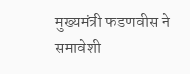मुख्यमंत्री फडणवीस ने समावेशी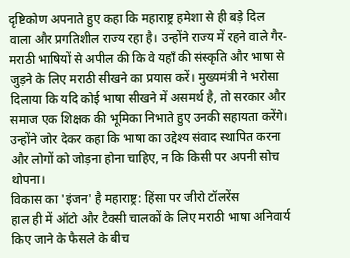दृष्टिकोण अपनाते हुए कहा कि महाराष्ट्र हमेशा से ही बड़े दिल वाला और प्रगतिशील राज्य रहा है। उन्होंने राज्य में रहने वाले गैर-मराठी भाषियों से अपील की कि वे यहाँ की संस्कृति और भाषा से जुड़ने के लिए मराठी सीखने का प्रयास करें। मुख्यमंत्री ने भरोसा दिलाया कि यदि कोई भाषा सीखने में असमर्थ है, तो सरकार और समाज एक शिक्षक की भूमिका निभाते हुए उनकी सहायता करेंगे। उन्होंने जोर देकर कहा कि भाषा का उद्देश्य संवाद स्थापित करना और लोगों को जोड़ना होना चाहिए, न कि किसी पर अपनी सोच थोपना।
विकास का 'इंजन' है महाराष्ट्र: हिंसा पर जीरो टॉलरेंस
हाल ही में ऑटो और टैक्सी चालकों के लिए मराठी भाषा अनिवार्य किए जाने के फैसले के बीच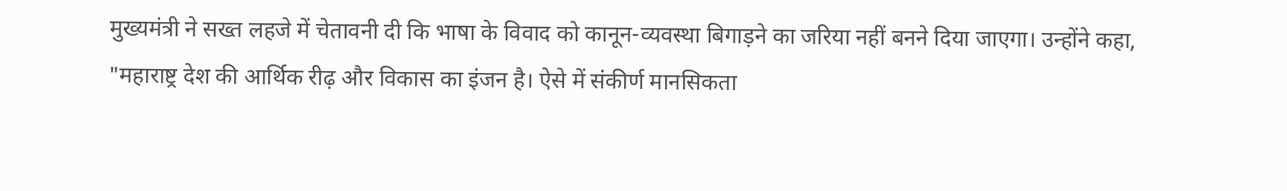मुख्यमंत्री ने सख्त लहजे में चेतावनी दी कि भाषा के विवाद को कानून-व्यवस्था बिगाड़ने का जरिया नहीं बनने दिया जाएगा। उन्होंने कहा, "महाराष्ट्र देश की आर्थिक रीढ़ और विकास का इंजन है। ऐसे में संकीर्ण मानसिकता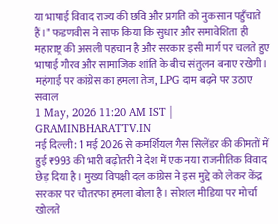या भाषाई विवाद राज्य की छवि और प्रगति को नुकसान पहुँचाते हैं।" फडणवीस ने साफ किया कि सुधार और समावेशिता ही महाराष्ट्र की असली पहचान है और सरकार इसी मार्ग पर चलते हुए भाषाई गौरव और सामाजिक शांति के बीच संतुलन बनाए रखेगी।
महंगाई पर कांग्रेस का हमला तेज, LPG दाम बढ़ने पर उठाए सवाल
1 May, 2026 11:20 AM IST | GRAMINBHARATTV.IN
नई दिल्ली: 1 मई 2026 से कमर्शियल गैस सिलेंडर की कीमतों में हुई ₹993 की भारी बढ़ोतरी ने देश में एक नया राजनीतिक विवाद छेड़ दिया है। मुख्य विपक्षी दल कांग्रेस ने इस मुद्दे को लेकर केंद्र सरकार पर चौतरफा हमला बोला है। सोशल मीडिया पर मोर्चा खोलते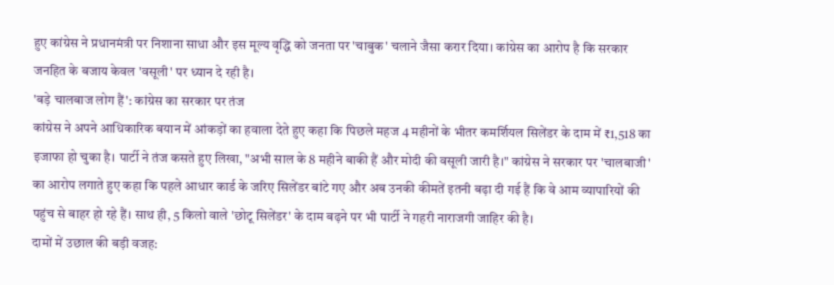हुए कांग्रेस ने प्रधानमंत्री पर निशाना साधा और इस मूल्य वृद्धि को जनता पर 'चाबुक' चलाने जैसा करार दिया। कांग्रेस का आरोप है कि सरकार जनहित के बजाय केवल 'वसूली' पर ध्यान दे रही है।
'बड़े चालबाज लोग हैं': कांग्रेस का सरकार पर तंज
कांग्रेस ने अपने आधिकारिक बयान में आंकड़ों का हवाला देते हुए कहा कि पिछले महज 4 महीनों के भीतर कमर्शियल सिलेंडर के दाम में ₹1,518 का इजाफा हो चुका है। पार्टी ने तंज कसते हुए लिखा, "अभी साल के 8 महीने बाकी हैं और मोदी की वसूली जारी है।" कांग्रेस ने सरकार पर 'चालबाजी' का आरोप लगाते हुए कहा कि पहले आधार कार्ड के जरिए सिलेंडर बांटे गए और अब उनकी कीमतें इतनी बढ़ा दी गई हैं कि वे आम व्यापारियों की पहुंच से बाहर हो रहे हैं। साथ ही, 5 किलो वाले 'छोटू सिलेंडर' के दाम बढ़ने पर भी पार्टी ने गहरी नाराजगी जाहिर की है।
दामों में उछाल की बड़ी वजह: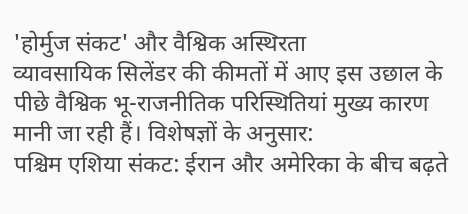'होर्मुज संकट' और वैश्विक अस्थिरता
व्यावसायिक सिलेंडर की कीमतों में आए इस उछाल के पीछे वैश्विक भू-राजनीतिक परिस्थितियां मुख्य कारण मानी जा रही हैं। विशेषज्ञों के अनुसार:
पश्चिम एशिया संकट: ईरान और अमेरिका के बीच बढ़ते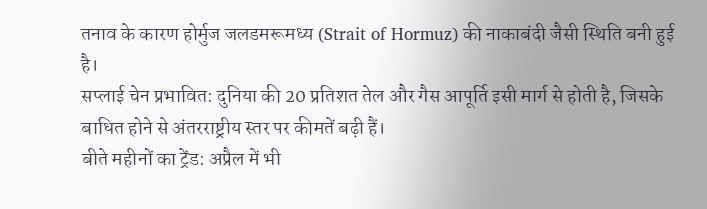तनाव के कारण होर्मुज जलडमरूमध्य (Strait of Hormuz) की नाकाबंदी जैसी स्थिति बनी हुई है।
सप्लाई चेन प्रभावित: दुनिया की 20 प्रतिशत तेल और गैस आपूर्ति इसी मार्ग से होती है, जिसके बाधित होने से अंतरराष्ट्रीय स्तर पर कीमतें बढ़ी हैं।
बीते महीनों का ट्रेंड: अप्रैल में भी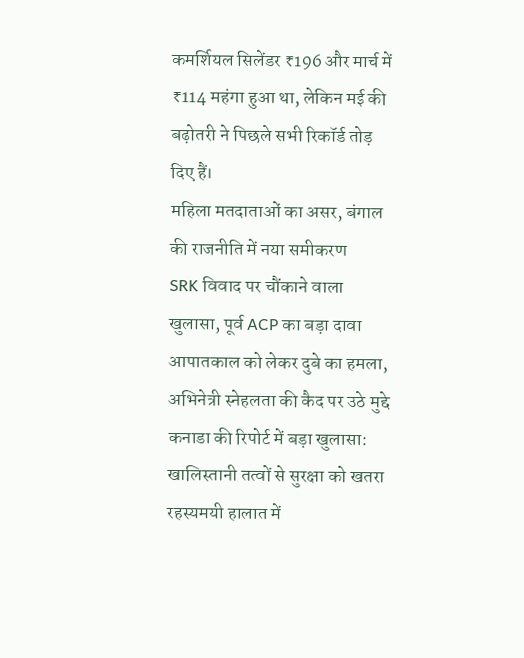कमर्शियल सिलेंडर ₹196 और मार्च में ₹114 महंगा हुआ था, लेकिन मई की बढ़ोतरी ने पिछले सभी रिकॉर्ड तोड़ दिए हैं।
महिला मतदाताओं का असर, बंगाल की राजनीति में नया समीकरण
SRK विवाद पर चौंकाने वाला खुलासा, पूर्व ACP का बड़ा दावा
आपातकाल को लेकर दुबे का हमला, अभिनेत्री स्नेहलता की कैद पर उठे मुद्दे
कनाडा की रिपोर्ट में बड़ा खुलासा: खालिस्तानी तत्वों से सुरक्षा को खतरा
रहस्यमयी हालात में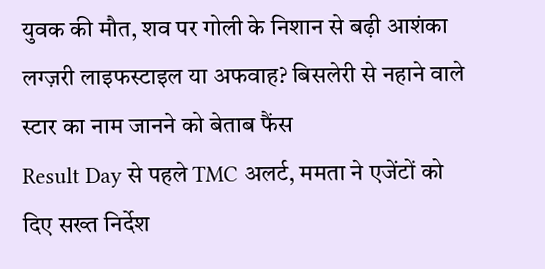युवक की मौत, शव पर गोली के निशान से बढ़ी आशंका
लग्ज़री लाइफस्टाइल या अफवाह? बिसलेरी से नहाने वाले स्टार का नाम जानने को बेताब फैंस
Result Day से पहले TMC अलर्ट, ममता ने एजेंटों को दिए सख्त निर्देश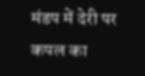मंडप में देरी पर कपल का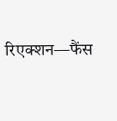रिएक्शन—फैंस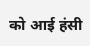को आई हंसी